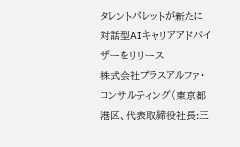タレントパレットが新たに対話型AIキャリアアドバイザーをリリース
株式会社プラスアルファ・コンサルティング(東京都港区、代表取締役社長:三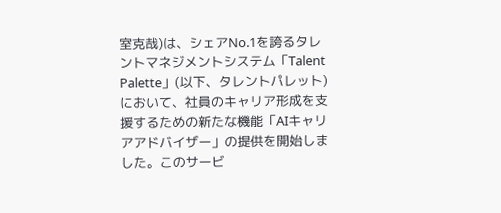室克哉)は、シェアNo.1を誇るタレントマネジメントシステム「Talent Palette」(以下、タレントパレット)において、社員のキャリア形成を支援するための新たな機能「AIキャリアアドバイザー」の提供を開始しました。このサービ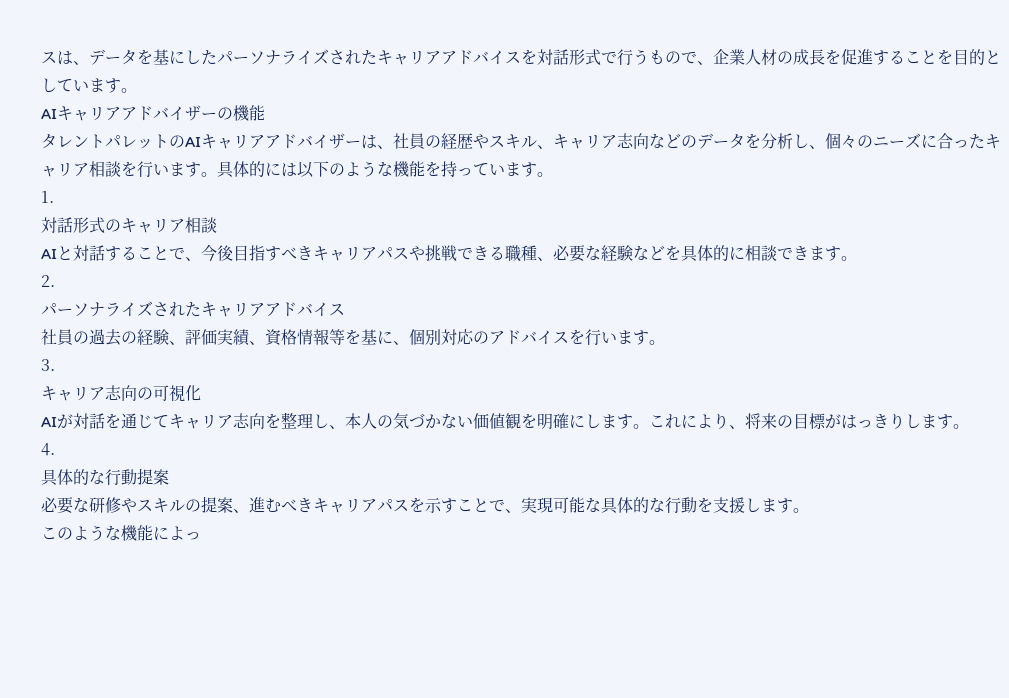スは、データを基にしたパーソナライズされたキャリアアドバイスを対話形式で行うもので、企業人材の成長を促進することを目的としています。
AIキャリアアドバイザーの機能
タレントパレットのAIキャリアアドバイザーは、社員の経歴やスキル、キャリア志向などのデータを分析し、個々のニーズに合ったキャリア相談を行います。具体的には以下のような機能を持っています。
1.
対話形式のキャリア相談
AIと対話することで、今後目指すべきキャリアパスや挑戦できる職種、必要な経験などを具体的に相談できます。
2.
パーソナライズされたキャリアアドバイス
社員の過去の経験、評価実績、資格情報等を基に、個別対応のアドバイスを行います。
3.
キャリア志向の可視化
AIが対話を通じてキャリア志向を整理し、本人の気づかない価値観を明確にします。これにより、将来の目標がはっきりします。
4.
具体的な行動提案
必要な研修やスキルの提案、進むべきキャリアパスを示すことで、実現可能な具体的な行動を支援します。
このような機能によっ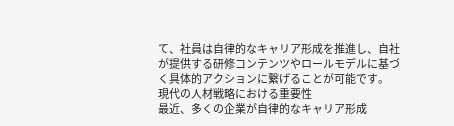て、社員は自律的なキャリア形成を推進し、自社が提供する研修コンテンツやロールモデルに基づく具体的アクションに繋げることが可能です。
現代の人材戦略における重要性
最近、多くの企業が自律的なキャリア形成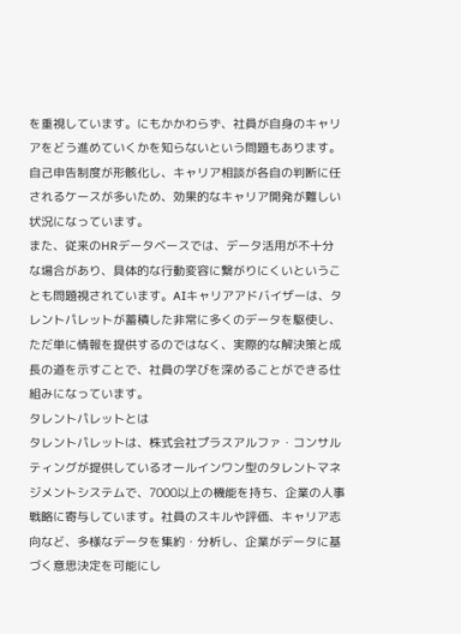を重視しています。にもかかわらず、社員が自身のキャリアをどう進めていくかを知らないという問題もあります。自己申告制度が形骸化し、キャリア相談が各自の判断に任されるケースが多いため、効果的なキャリア開発が難しい状況になっています。
また、従来のHRデータベースでは、データ活用が不十分な場合があり、具体的な行動変容に繋がりにくいということも問題視されています。AIキャリアアドバイザーは、タレントパレットが蓄積した非常に多くのデータを駆使し、ただ単に情報を提供するのではなく、実際的な解決策と成長の道を示すことで、社員の学びを深めることができる仕組みになっています。
タレントパレットとは
タレントパレットは、株式会社プラスアルファ・コンサルティングが提供しているオールインワン型のタレントマネジメントシステムで、7000以上の機能を持ち、企業の人事戦略に寄与しています。社員のスキルや評価、キャリア志向など、多様なデータを集約・分析し、企業がデータに基づく意思決定を可能にし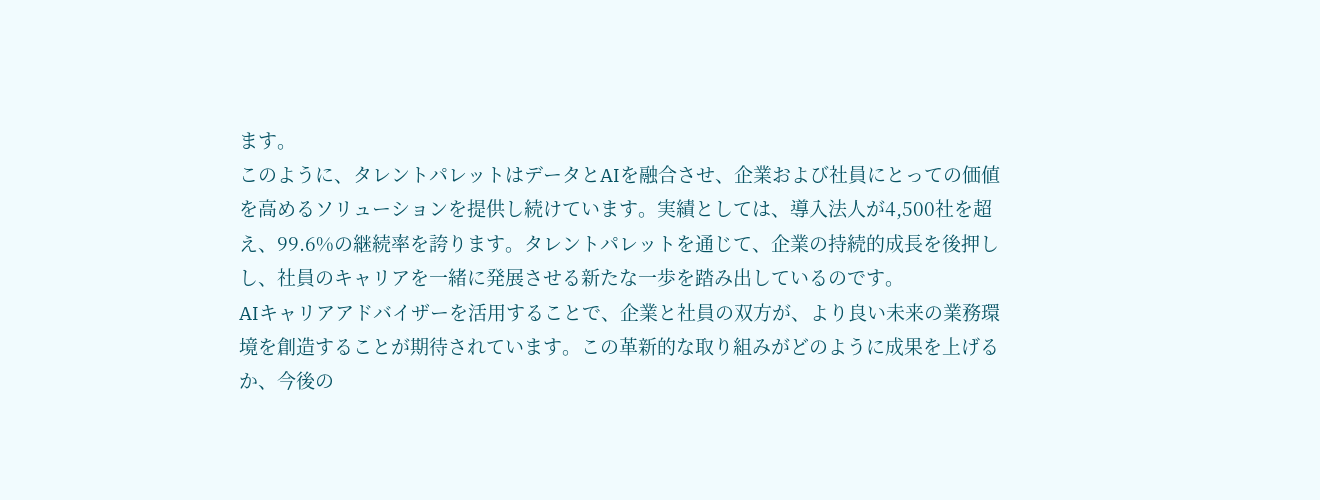ます。
このように、タレントパレットはデータとAIを融合させ、企業および社員にとっての価値を高めるソリューションを提供し続けています。実績としては、導入法人が4,500社を超え、99.6%の継続率を誇ります。タレントパレットを通じて、企業の持続的成長を後押しし、社員のキャリアを一緒に発展させる新たな一歩を踏み出しているのです。
AIキャリアアドバイザーを活用することで、企業と社員の双方が、より良い未来の業務環境を創造することが期待されています。この革新的な取り組みがどのように成果を上げるか、今後の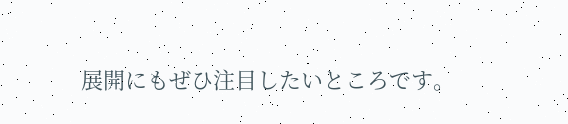展開にもぜひ注目したいところです。